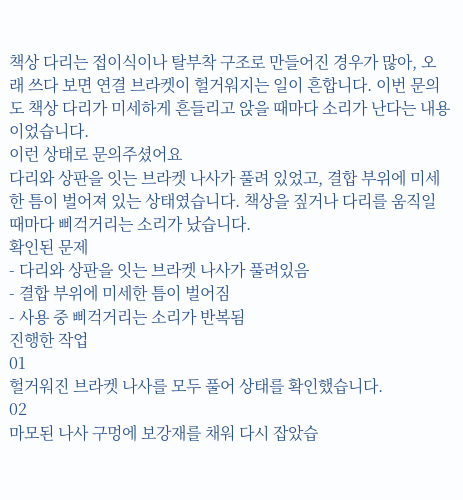책상 다리는 접이식이나 탈부착 구조로 만들어진 경우가 많아, 오래 쓰다 보면 연결 브라켓이 헐거워지는 일이 흔합니다. 이번 문의도 책상 다리가 미세하게 흔들리고 앉을 때마다 소리가 난다는 내용이었습니다.
이런 상태로 문의주셨어요
다리와 상판을 잇는 브라켓 나사가 풀려 있었고, 결합 부위에 미세한 틈이 벌어져 있는 상태였습니다. 책상을 짚거나 다리를 움직일 때마다 삐걱거리는 소리가 났습니다.
확인된 문제
- 다리와 상판을 잇는 브라켓 나사가 풀려있음
- 결합 부위에 미세한 틈이 벌어짐
- 사용 중 삐걱거리는 소리가 반복됨
진행한 작업
01
헐거워진 브라켓 나사를 모두 풀어 상태를 확인했습니다.
02
마모된 나사 구멍에 보강재를 채워 다시 잡았습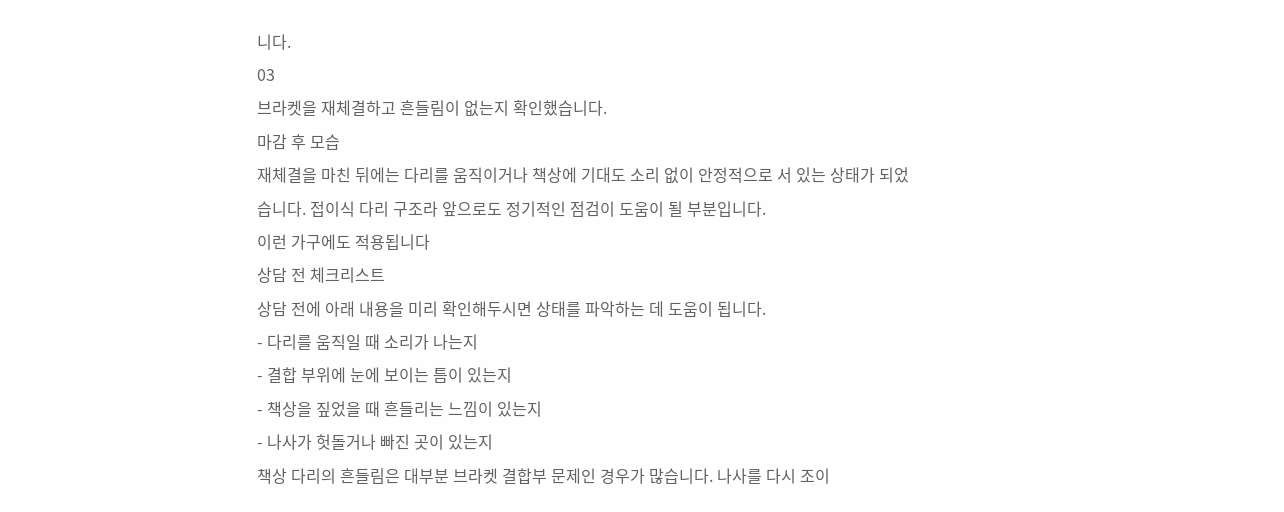니다.
03
브라켓을 재체결하고 흔들림이 없는지 확인했습니다.
마감 후 모습
재체결을 마친 뒤에는 다리를 움직이거나 책상에 기대도 소리 없이 안정적으로 서 있는 상태가 되었습니다. 접이식 다리 구조라 앞으로도 정기적인 점검이 도움이 될 부분입니다.
이런 가구에도 적용됩니다
상담 전 체크리스트
상담 전에 아래 내용을 미리 확인해두시면 상태를 파악하는 데 도움이 됩니다.
- 다리를 움직일 때 소리가 나는지
- 결합 부위에 눈에 보이는 틈이 있는지
- 책상을 짚었을 때 흔들리는 느낌이 있는지
- 나사가 헛돌거나 빠진 곳이 있는지
책상 다리의 흔들림은 대부분 브라켓 결합부 문제인 경우가 많습니다. 나사를 다시 조이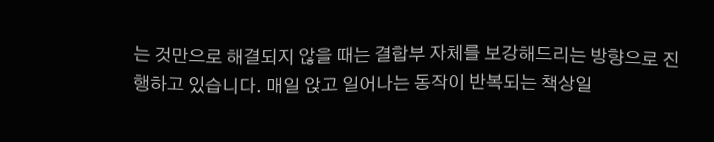는 것만으로 해결되지 않을 때는 결합부 자체를 보강해드리는 방향으로 진행하고 있습니다. 매일 앉고 일어나는 동작이 반복되는 책상일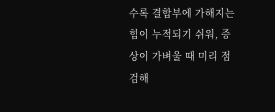수록 결합부에 가해지는 힘이 누적되기 쉬워, 증상이 가벼울 때 미리 점검해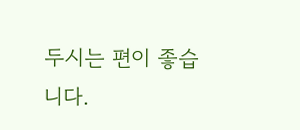두시는 편이 좋습니다.